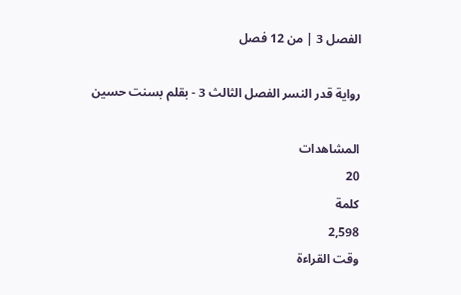الفصل 3 | من 12 فصل

رواية قدر النسر الفصل الثالث 3 - بقلم بسنت حسين

المشاهدات
20
كلمة
2,598
وقت القراءة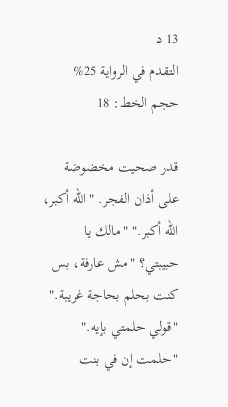13 د
التقدم في الرواية 25%
حجم الخط: 18

قدر صحيت مخضوضة على أذان الفجر. "الله أكبر، الله أكبر." "مالك يا حبيبتي؟ "مش عارفة، بس كنت بحلم بحاجة غريبة." "قولي حلمتي بإيه." "حلمت إن في بنت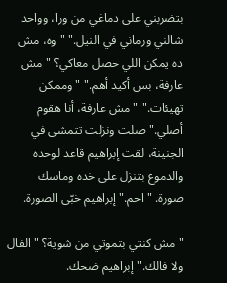بتضربني على دماغي من ورا، وواحد شالني ورماني في النيل." "وه، مش ده يمكن اللي حصل معاكي؟ "مش عارفة، بس أكيد أهم." "وممكن تهيئات." "مش عارفة، أنا هقوم أصلي." صلت ونزلت تتمشى في الجنينة، لقت إبراهيم قاعد لوحده والدموع بتنزل على خده وماسك صورة. "احم." إبراهيم خبّى الصورة.

"مش كنتي بتموتي من شوية؟ "الفال ولا فالك." إبراهيم ضحك.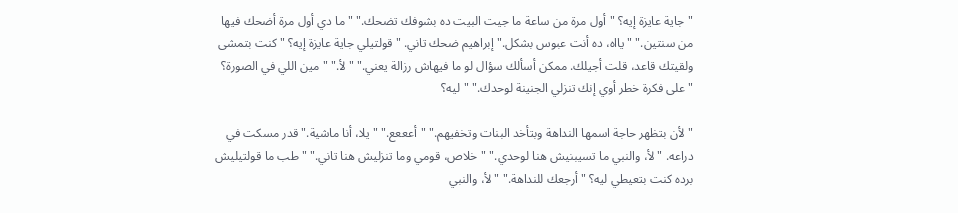"جاية عايزة إيه؟ "أول مرة من ساعة ما جيت البيت ده بشوفك تضحك." "ما دي أول مرة أضحك فيها من سنتين." "يااه، ده أنت عبوس بشكل." إبراهيم ضحك تاني. "قولتيلي جاية عايزة إيه؟ "كنت بتمشى ولقيتك قاعد، قلت أجيلك. ممكن أسألك سؤال لو ما فيهاش رزالة يعني." "لأ." "مين اللي في الصورة؟ "على فكرة خطر أوي إنك تنزلي الجنينة لوحدك." "ليه؟

"لأن بتظهر حاجة اسمها النداهة وبتأخد البنات وتخفيهم." "أعععع." "يلا، أنا ماشية." قدر مسكت في دراعه. "لأ، والنبي ما تسيبنيش هنا لوحدي." "خلاص، قومي وما تنزليش هنا تاني." "طب ما قولتيليش برده كنت بتعيطي ليه؟ "أرجعك للنداهة." "لأ، والنبي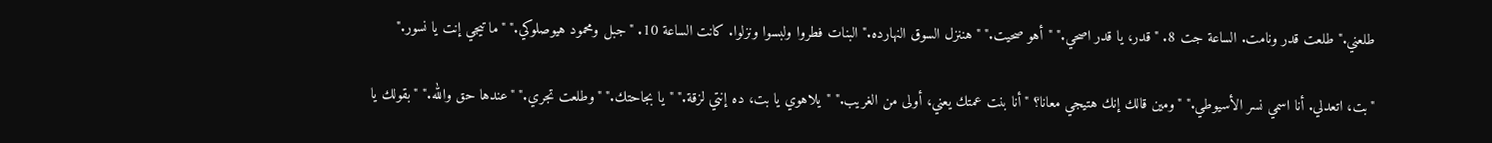طلعني." طلعت قدر ونامت. الساعة جت 8. "قدر، يا قدر اصحي." "أهو صحيت." "هننزل السوق النهارده." البنات فطروا ولبسوا ونزلوا. كانت الساعة 10. "جبل ومحمود هيوصلوكي." "ما تيجي إنت يا نسور."

"بت، اتعدلي. أنا اسمي نسر الأسيوطي." "ومين قالك إنك هتيجي معانا؟ "أنا بنت عمتك يعني، أولى من الغريب." "يلاهوي يا بت، ده إنتي لزقة." "يا بجاحتك." "وطلعت تجري." "عندها حق والله." "بقولك يا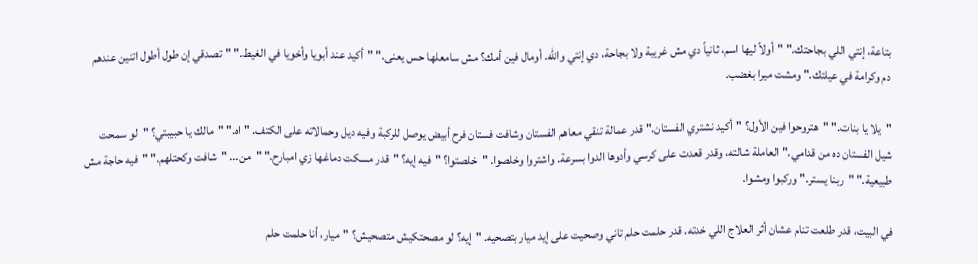بتاعة، إنتي اللي بجاحتك." "أولاً ليها اسم، ثانياً دي مش غريبة ولا بجاحة، دي إنتي والله. أومال فين أمك؟ مش سامعلها حس يعنى." "أكيد عند أبويا وأخويا في الغيط." "تصدقي إن طول أطول اتنين عندهم دم وكرامة في عيلتك." ومشت ميرا بغضب.

"يلا يا بنات." "هتروحوا فين الأول؟ "أكيد نشتري الفستان." قدر عمالة تنقي معاهم الفستان وشافت فستان فرح أبيض يوصل للركبة وفيه ديل وحمالاته على الكتف. "اه." "مالك يا حبيبتي؟ "لو سمحت شيل الفستان ده من قدامي." العاملة شالته، وقدر قعدت على كرسي وأدوها الدوا بسرعة. واشتروا وخلصوا. "خلصتوا؟ "فيه إيه؟ "قدر مسكت دماغها زي امبارح." "من... "شافت وكحتلهم." "فيه حاجة مش طبيعية." "ربنا يستر." وركبوا ومشوا.

في البيت، قدر طلعت تنام عشان أثر العلاج اللي خدته. قدر حلمت حلم تاني وصحيت على إيد ميار بتصحيه. "إيه؟ لو مصحتكيش متصحيش؟ "ميار، أنا حلمت حلم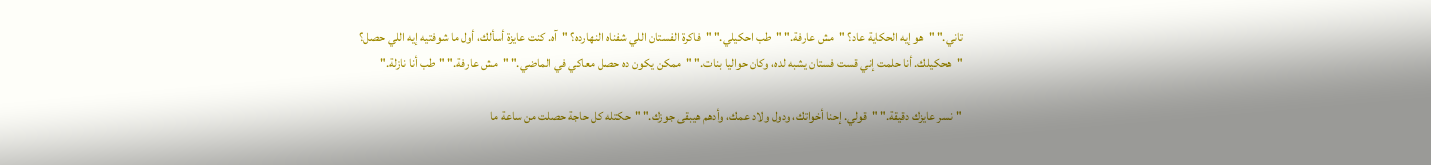تاني." "هو إيه الحكاية عاد؟ "مش عارفة." "طب احكيلي." "فاكرة الفستان اللي شفناه النهارده؟ "آه. كنت عايزة أسألك، أول ما شوفتيه إيه اللي حصل؟ "هحكيلك. أنا حلمت إني قست فستان يشبه لده، وكان حواليا بنات." "ممكن يكون ده حصل معاكي في الماضي." "مش عارفة." "طب أنا نازلة."

"نسر عايزك دقيقة." "قولي. إحنا أخواتك، ودول ولاد عمك، وأدهم هيبقى جوزك." "حكتله كل حاجة حصلت من ساعة ما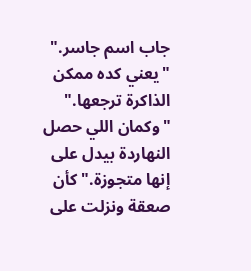جاب اسم جاسر." "يعني كده ممكن الذاكرة ترجعها." "وكمان اللي حصل النهاردة بيدل على إنها متجوزة." كأن صعقة ونزلت على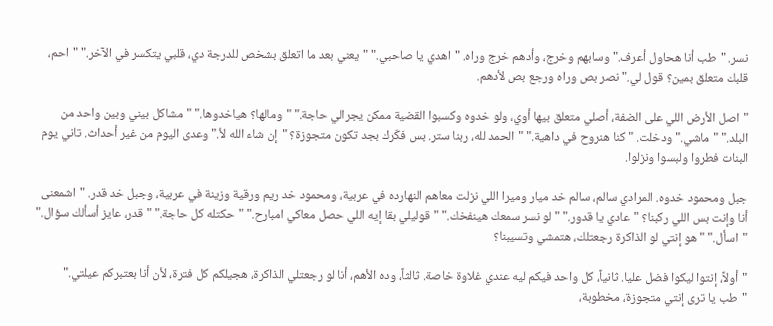نسر. "طب أنا هحاول أعرف." وسابهم وخرج، وأدهم خرج وراه. "اهدي يا صاحبي." "يعني بعد ما اتعلق بشخص للدرجة دي، قلبي يتكسر في الآخر." "احم، قلبك متعلق بمين؟ قول لي." نصر بص وراه ورجع بص لأدهم.

"اصل الأرض اللي على الضفة، أصلي متعلق بيها أوي، ولو خدوه وكسبوا القضية ممكن يجرالي حاجة." "ومالها؟ هياخدوها." "مشاكل بيني وبين واحد من البلد." "ماشي." ودخلت. "كنا هنروح في داهية." "الحمد لله، ربنا ستر. بس فكّرك بجد تكون متجوزة؟ "إن شاء الله لأ." وعدى اليوم من غير أحداث. تاني يوم البنات فطروا ولبسوا ونزلوا.

جبل ومحمود خدوه. المرادي سالم، سالم خد ميار وميرا اللي نزلت معاهم النهارده في عربية، ومحمود خد ريم ورقية وزينة في عربية، وجبل خد قدر. "اشمعنى أنا وإنت بس اللي ركبنا؟ "عادي يا قدور." "لو نسر سمعك هينفخك." "قوليلي بقا إيه اللي حصل معاكي امبارح." "حكتله كل حاجة." "قدر، عايز أسألك سؤال." "اسأل." "هو إنتي لو الذاكرة رجعتلك، هتمشي وتسيبنا؟

"أولاً، إنتوا ليكوا فضل عليا. ثانياً، كل واحد فيكم ليه عندي غلاوة خاصة. ثالثاً، وده الأهم، أنا لو رجعتلي الذاكرة، هجيلكم كل فترة، لأن أنا بعتبركم عيلتي." "طب يا ترى إنتي متجوزة، مخطوبة،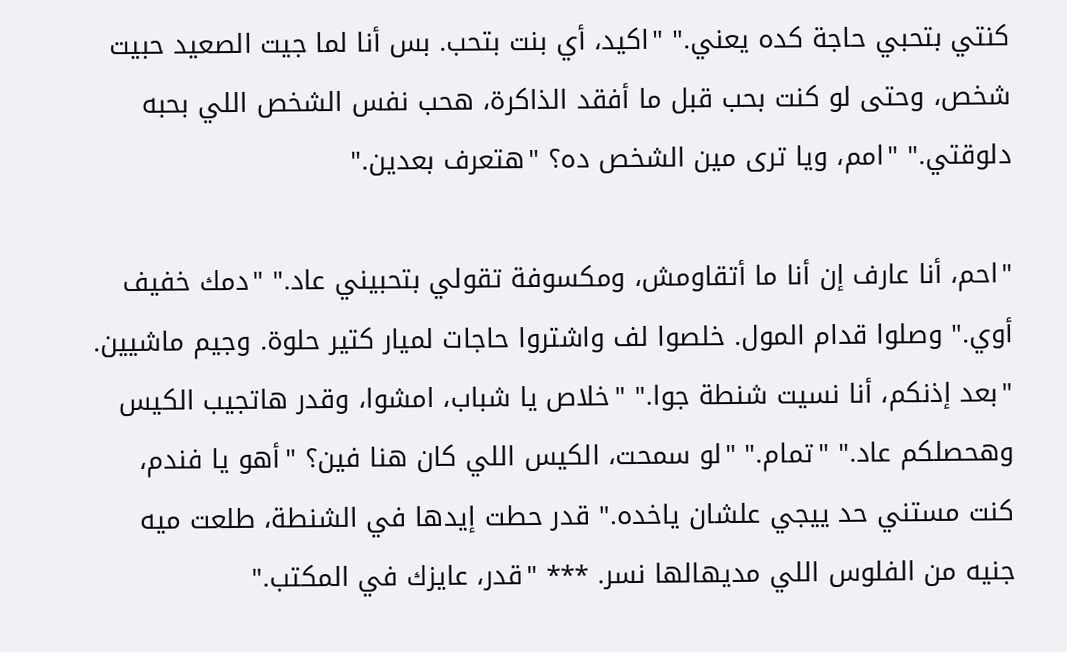كنتي بتحبي حاجة كده يعني." "اكيد، أي بنت بتحب. بس أنا لما جيت الصعيد حبيت شخص، وحتى لو كنت بحب قبل ما أفقد الذاكرة، هحب نفس الشخص اللي بحبه دلوقتي." "امم، ويا ترى مين الشخص ده؟ "هتعرف بعدين."

"احم، أنا عارف إن أنا ما أتقاومش، ومكسوفة تقولي بتحبيني عاد." "دمك خفيف أوي." وصلوا قدام المول. خلصوا لف واشتروا حاجات لميار كتير حلوة. وجيم ماشيين. "بعد إذنكم، أنا نسيت شنطة جوا." "خلاص يا شباب، امشوا، وقدر هاتجيب الكيس وهحصلكم عاد." "تمام." "لو سمحت، الكيس اللي كان هنا فين؟ "أهو يا فندم، كنت مستني حد ييجي علشان ياخده." قدر حطت إيدها في الشنطة، طلعت ميه جنيه من الفلوس اللي مديهالها نسر. *** "قدر، عايزك في المكتب."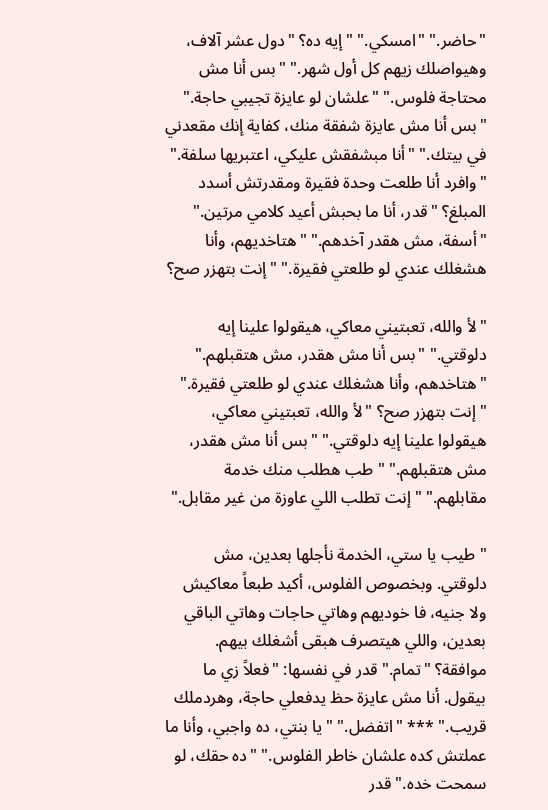"حاضر." "امسكي." "إيه ده؟ "دول عشر آلاف، وهيواصلك زيهم كل أول شهر." "بس أنا مش محتاجة فلوس." "علشان لو عايزة تجيبي حاجة." "بس أنا مش عايزة شفقة منك، كفاية إنك مقعدني في بيتك." "أنا مبشفقش عليكي، اعتبريها سلفة." "وافرد أنا طلعت وحدة فقيرة ومقدرتش أسدد المبلغ؟ "قدر، أنا ما بحبش أعيد كلامي مرتين." "أسفة، مش هقدر آخدهم." "هتاخديهم، وأنا هشغلك عندي لو طلعتي فقيرة." "إنت بتهزر صح؟

"لأ والله، تعبتيني معاكي، هيقولوا علينا إيه دلوقتي." "بس أنا مش هقدر، مش هتقبلهم." "هتاخدهم، وأنا هشغلك عندي لو طلعتي فقيرة." "إنت بتهزر صح؟ "لأ والله، تعبتيني معاكي، هيقولوا علينا إيه دلوقتي." "بس أنا مش هقدر، مش هتقبلهم." "طب هطلب منك خدمة مقابلهم." "إنت تطلب اللي عاوزة من غير مقابل."

"طيب يا ستي، الخدمة نأجلها بعدين، مش دلوقتي. وبخصوص الفلوس، أكيد طبعاً معاكيش ولا جنيه، فا خوديهم وهاتي حاجات وهاتي الباقي بعدين، واللي هيتصرف هبقى أشغلك بيهم. موافقة؟ "تمام." قدر في نفسها: "فعلاً زي ما بيقول. أنا مش عايزة حظ يدفعلي حاجة، وهردملك قريب." *** "اتفضل." "يا بنتي، ده واجبي، وأنا ما عملتش كده علشان خاطر الفلوس." "ده حقك، لو سمحت خده." قدر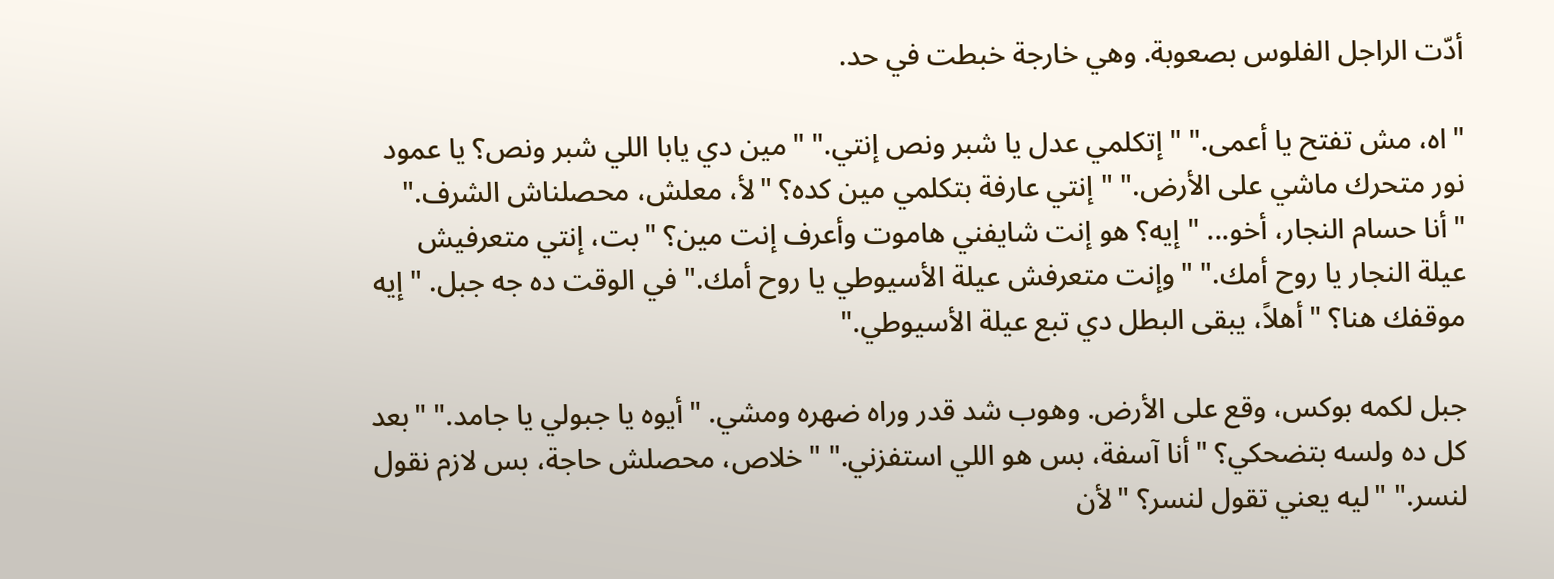أدّت الراجل الفلوس بصعوبة. وهي خارجة خبطت في حد.

"اه، مش تفتح يا أعمى." "إتكلمي عدل يا شبر ونص إنتي." "مين دي يابا اللي شبر ونص؟ يا عمود نور متحرك ماشي على الأرض." "إنتي عارفة بتكلمي مين كده؟ "لأ، معلش، محصلناش الشرف." "أنا حسام النجار، أخو... "إيه؟ هو إنت شايفني هاموت وأعرف إنت مين؟ "بت، إنتي متعرفيش عيلة النجار يا روح أمك." "وإنت متعرفش عيلة الأسيوطي يا روح أمك." في الوقت ده جه جبل. "إيه موقفك هنا؟ "أهلاً، يبقى البطل دي تبع عيلة الأسيوطي."

جبل لكمه بوكس، وقع على الأرض. وهوب شد قدر وراه ضهره ومشي. "أيوه يا جبولي يا جامد." "بعد كل ده ولسه بتضحكي؟ "أنا آسفة، بس هو اللي استفزني." "خلاص، محصلش حاجة، بس لازم نقول لنسر." "ليه يعني تقول لنسر؟ "لأن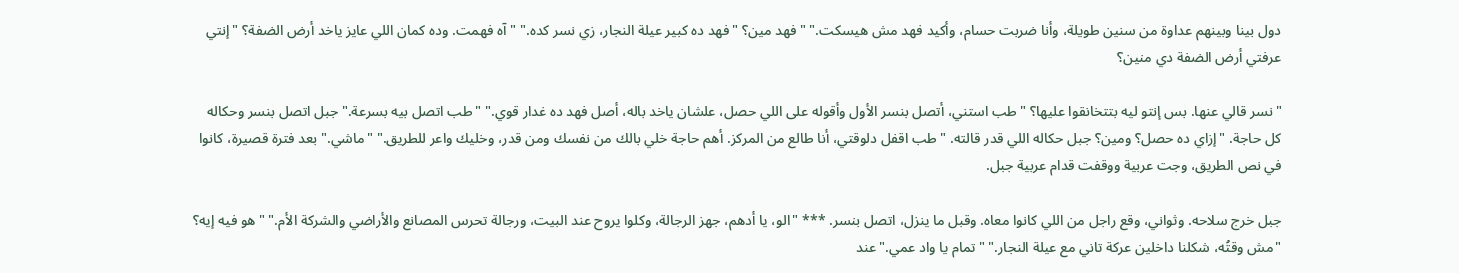دول بينا وبينهم عداوة من سنين طويلة، وأنا ضربت حسام، وأكيد فهد مش هيسكت." "فهد مين؟ "فهد ده كبير عيلة النجار، زي نسر كده." "آه فهمت. وده كمان اللي عايز ياخد أرض الضفة؟ "إنتي عرفتي أرض الضفة دي منين؟

"نسر قالي عنها. بس إنتو ليه بتتخانقوا عليها؟ "طب استني، أتصل بنسر الأول وأقوله على اللي حصل، علشان ياخد باله، أصل فهد ده غدار قوي." "طب اتصل بيه بسرعة." جبل اتصل بنسر وحكاله كل حاجة. "إزاي ده حصل؟ ومين؟ جبل حكاله اللي قدر قالته. "طب اقفل دلوقتي، أنا طالع من المركز. أهم حاجة خلي بالك من نفسك ومن قدر، وخليك واعر للطريق." "ماشي." بعد فترة قصيرة، كانوا في نص الطريق، وجت عربية ووقفت قدام عربية جبل.

جبل خرج سلاحه. وثواني، وقع راجل من اللي كانوا معاه. وقبل ما ينزل، اتصل بنسر. *** "الو، يا أدهم، جهز الرجالة، وكلوا يروح عند البيت، ورجالة تحرس المصانع والأراضي والشركة الأم." "هو فيه إيه؟ "مش وقتُه، شكلنا داخلين عركة تاني مع عيلة النجار." "تمام يا واد عمي." عند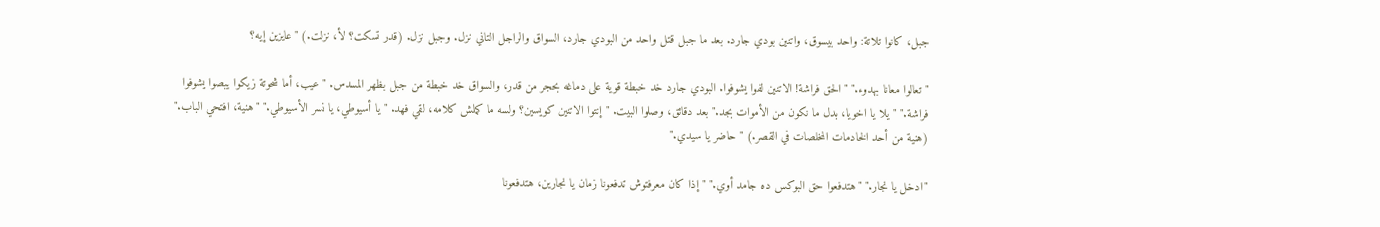جبل، كانوا تلاتة: واحد بيسوق، واتنين بودي جارد. بعد ما جبل قتل واحد من البودي جارد، السواق والراجل التاني نزل. وجبل نزل. (قدر تسكت؟ لأ، نزلت.) "عايزين إيه؟

"تعالوا معانا بهدوء." "الحق فراشة! الاتنين لفوا يشوفوا. البودي جارد خد خبطة قوية على دماغه بحجر من قدر، والسواق خد خبطة من جبل بظهر المسدس. "عيب، أما شحوتة زيكوا يبصوا يشوفوا فراشة." "يلا يا اخويا، بدل ما نكون من الأموات بجد." بعد دقائق، وصلوا البيت. "إنتوا الاتنين كويسين؟ ولسه ما كملش كلامه، لقي فهد. "يا أسيوطي، يا نسر الأسيوطي." "هنية، افتحي الباب." (هنية من أحد الخادمات المخلصات في القصر.) "حاضر يا سيدي."

"ادخل يا نجار." "هتدفعوا حق البوكس ده جامد أوي." "إذا كان معرفتوش تدفعونا زمان يا نجارين، هتدفعونا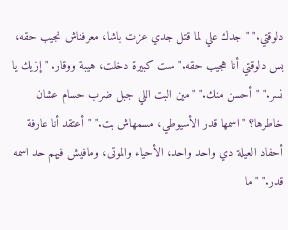دلوقتي." "جدك علي لما قتل جدي عزت باشا، معرفناش نجيب حقه، بس دلوقتي أنا هجيب حقه." ست كبيرة دخلت، هيبة ووقار. "إزيك يا نسر." "أحسن منك." "مين البت اللي جبل ضرب حسام عشان خاطرها؟ "اسمها قدر الأسيوطي، مسمهاش بت." "أعتقد أنا عارفة أحفاد العيلة دي واحد واحد، الأحياء والموتى، ومافيش فيهم حد اسمه قدر." "ما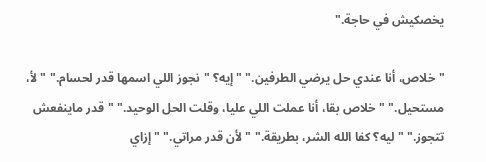يخصكيش في حاجة."

"خلاص، أنا عندي حل يرضي الطرفين." "إيه؟ "نجوز اللي اسمها قدر لحسام." "لأ، مستحيل." "خلاص بقا، أنا عملت اللي عليا، وقلت الحل الوحيد." "قدر ماينفعش تتجوز." "ليه؟ كفا الله الشر، بطريقة." "لأن قدر مراتي." "إزاي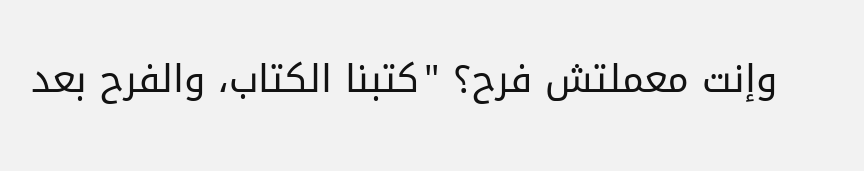وإنت معملتش فرح؟ "كتبنا الكتاب، والفرح بعد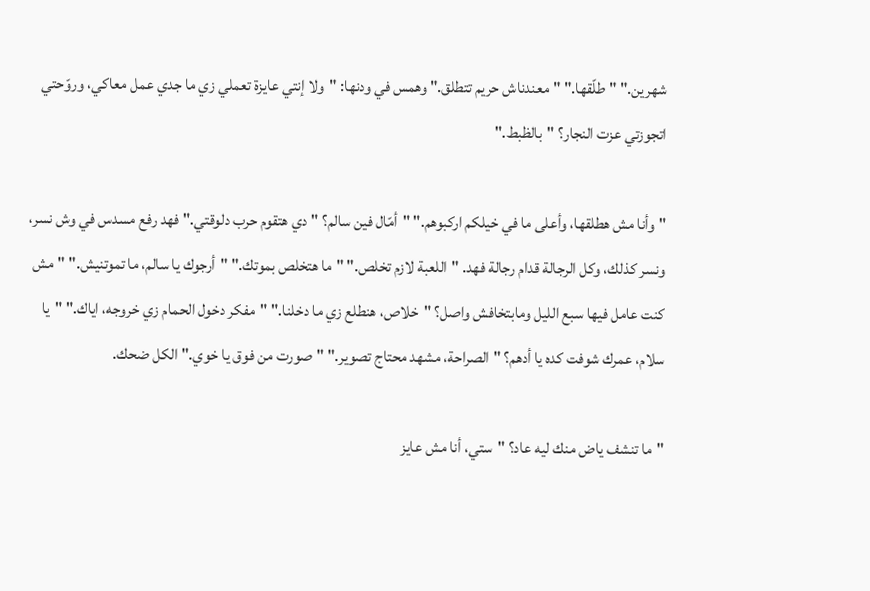شهرين." "طلّقها." "معندناش حريم تتطلق." وهمس في ودنها: "ولا إنتي عايزة تعملي زي ما جدي عمل معاكي، وروّحتي اتجوزتي عزت النجار؟ "بالظبط."

"وأنا مش هطلقها، وأعلى ما في خيلكم اركبوهم." "أمّال فين سالم؟ "دي هتقوم حرب دلوقتي." فهد رفع مسدس في وش نسر، ونسر كذلك، وكل الرجالة قدام رجالة فهد. "اللعبة لازم تخلص." "ما هتخلص بموتك." "أرجوك يا سالم، ما تموتنيش." "مش كنت عامل فيها سبع الليل ومابتخافش واصل؟ "خلاص، هنطلع زي ما دخلنا." "مفكر دخول الحمام زي خروجه، اياك." "يا سلام، عمرك شوفت كده يا أدهم؟ "الصراحة، مشهد محتاج تصوير." "صورت من فوق يا خوي." الكل ضحك.

"ما تنشف ياض منك ليه عاد؟ "ستي، أنا مش عايز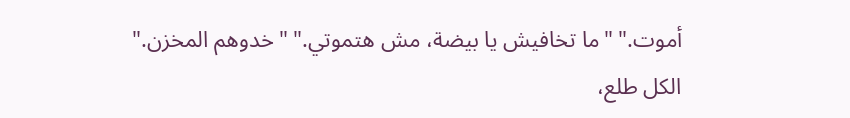أموت." "ما تخافيش يا بيضة، مش هتموتي." "خدوهم المخزن." الكل طلع،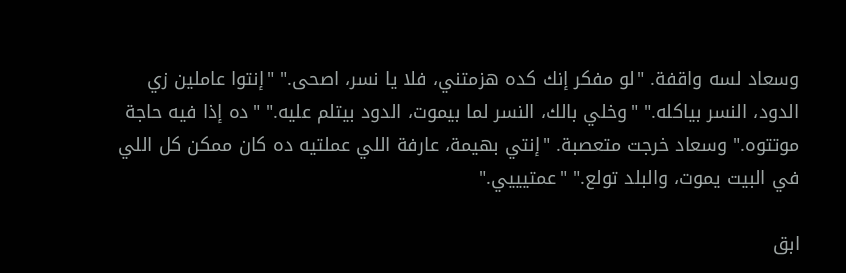وسعاد لسه واقفة. "لو مفكر إنك كده هزمتني، فلا يا نسر، اصحى." "إنتوا عاملين زي الدود، النسر بياكله." "وخلي بالك، النسر لما بيموت، الدود بيتلم عليه." "ده إذا فيه حاجة موتتوه." وسعاد خرجت متعصبة. "إنتي بهيمة، عارفة اللي عملتيه ده كان ممكن كل اللي في البيت يموت، والبلد تولع." "عمتيييي."

ابق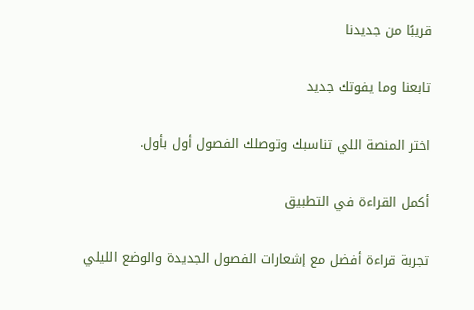قريبًا من جديدنا

تابعنا وما يفوتك جديد

اختر المنصة اللي تناسبك وتوصلك الفصول أول بأول.

أكمل القراءة في التطبيق

تجربة قراءة أفضل مع إشعارات الفصول الجديدة والوضع الليلي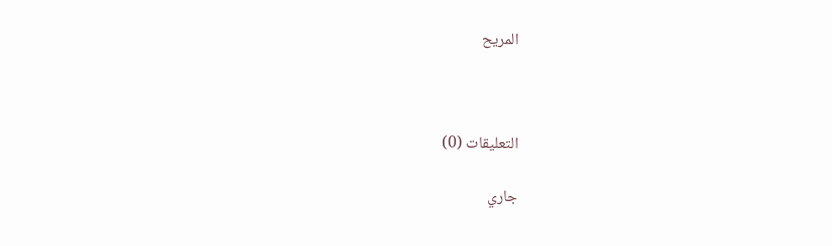المريح



التعليقات (0)

جاري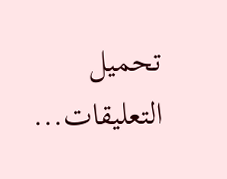تحميل التعليقات...